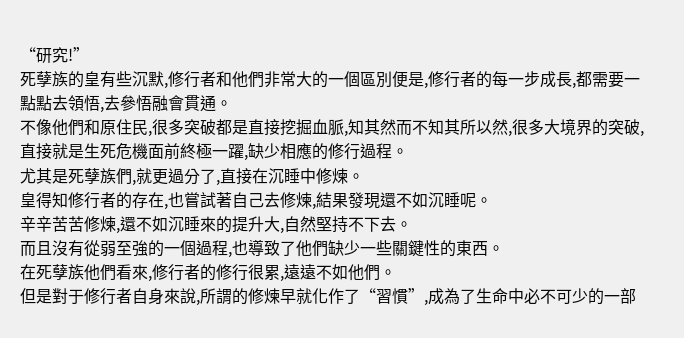“研究!”
死孽族的皇有些沉默,修行者和他們非常大的一個區別便是,修行者的每一步成長,都需要一點點去領悟,去參悟融會貫通。
不像他們和原住民,很多突破都是直接挖掘血脈,知其然而不知其所以然,很多大境界的突破,直接就是生死危機面前終極一躍,缺少相應的修行過程。
尤其是死孽族們,就更過分了,直接在沉睡中修煉。
皇得知修行者的存在,也嘗試著自己去修煉,結果發現還不如沉睡呢。
辛辛苦苦修煉,還不如沉睡來的提升大,自然堅持不下去。
而且沒有從弱至強的一個過程,也導致了他們缺少一些關鍵性的東西。
在死孽族他們看來,修行者的修行很累,遠遠不如他們。
但是對于修行者自身來說,所謂的修煉早就化作了“習慣”,成為了生命中必不可少的一部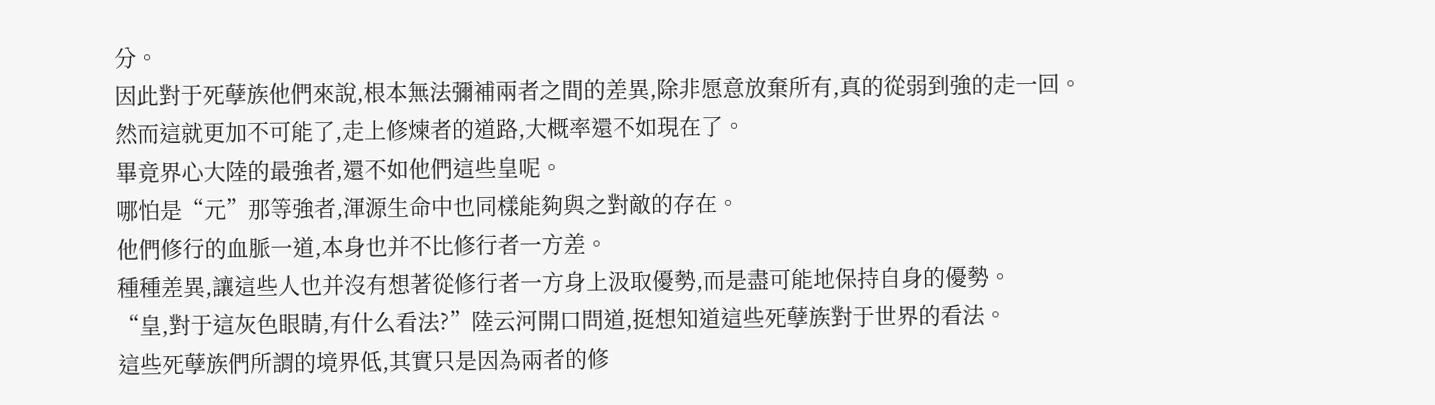分。
因此對于死孽族他們來說,根本無法彌補兩者之間的差異,除非愿意放棄所有,真的從弱到強的走一回。
然而這就更加不可能了,走上修煉者的道路,大概率還不如現在了。
畢竟界心大陸的最強者,還不如他們這些皇呢。
哪怕是“元”那等強者,渾源生命中也同樣能夠與之對敵的存在。
他們修行的血脈一道,本身也并不比修行者一方差。
種種差異,讓這些人也并沒有想著從修行者一方身上汲取優勢,而是盡可能地保持自身的優勢。
“皇,對于這灰色眼睛,有什么看法?”陸云河開口問道,挺想知道這些死孽族對于世界的看法。
這些死孽族們所謂的境界低,其實只是因為兩者的修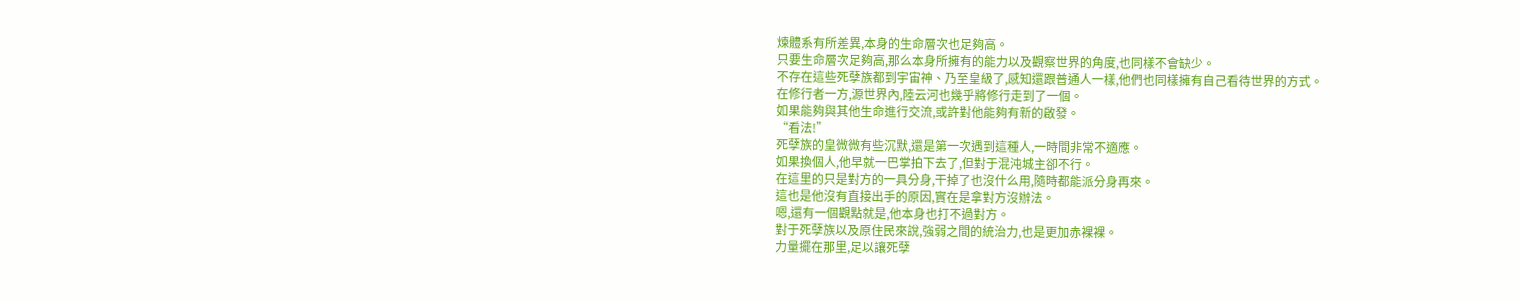煉體系有所差異,本身的生命層次也足夠高。
只要生命層次足夠高,那么本身所擁有的能力以及觀察世界的角度,也同樣不會缺少。
不存在這些死孽族都到宇宙神、乃至皇級了,感知還跟普通人一樣,他們也同樣擁有自己看待世界的方式。
在修行者一方,源世界內,陸云河也幾乎將修行走到了一個。
如果能夠與其他生命進行交流,或許對他能夠有新的啟發。
“看法!”
死孽族的皇微微有些沉默,還是第一次遇到這種人,一時間非常不適應。
如果換個人,他早就一巴掌拍下去了,但對于混沌城主卻不行。
在這里的只是對方的一具分身,干掉了也沒什么用,隨時都能派分身再來。
這也是他沒有直接出手的原因,實在是拿對方沒辦法。
嗯,還有一個觀點就是,他本身也打不過對方。
對于死孽族以及原住民來說,強弱之間的統治力,也是更加赤裸裸。
力量擺在那里,足以讓死孽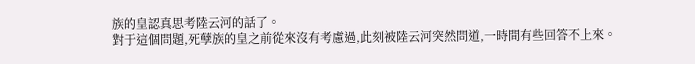族的皇認真思考陸云河的話了。
對于這個問題,死孽族的皇之前從來沒有考慮過,此刻被陸云河突然問道,一時間有些回答不上來。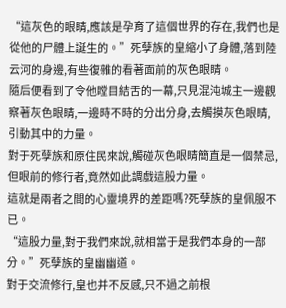“這灰色的眼睛,應該是孕育了這個世界的存在,我們也是從他的尸體上誕生的。”死孽族的皇縮小了身體,落到陸云河的身邊,有些復雜的看著面前的灰色眼睛。
隨后便看到了令他瞠目結舌的一幕,只見混沌城主一邊觀察著灰色眼睛,一邊時不時的分出分身,去觸摸灰色眼睛,引動其中的力量。
對于死孽族和原住民來說,觸碰灰色眼睛簡直是一個禁忌,但眼前的修行者,竟然如此調戲這股力量。
這就是兩者之間的心靈境界的差距嗎?死孽族的皇佩服不已。
“這股力量,對于我們來說,就相當于是我們本身的一部分。”死孽族的皇幽幽道。
對于交流修行,皇也并不反感,只不過之前根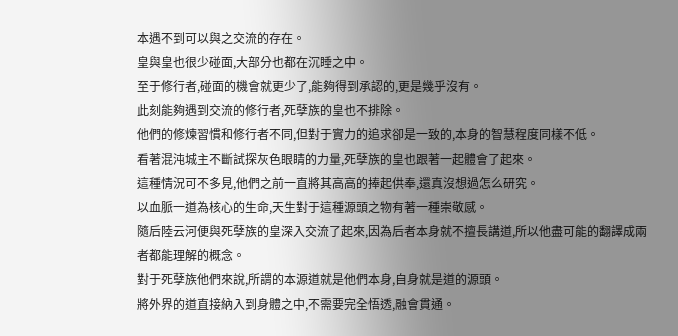本遇不到可以與之交流的存在。
皇與皇也很少碰面,大部分也都在沉睡之中。
至于修行者,碰面的機會就更少了,能夠得到承認的,更是幾乎沒有。
此刻能夠遇到交流的修行者,死孽族的皇也不排除。
他們的修煉習慣和修行者不同,但對于實力的追求卻是一致的,本身的智慧程度同樣不低。
看著混沌城主不斷試探灰色眼睛的力量,死孽族的皇也跟著一起體會了起來。
這種情況可不多見,他們之前一直將其高高的捧起供奉,還真沒想過怎么研究。
以血脈一道為核心的生命,天生對于這種源頭之物有著一種崇敬感。
隨后陸云河便與死孽族的皇深入交流了起來,因為后者本身就不擅長講道,所以他盡可能的翻譯成兩者都能理解的概念。
對于死孽族他們來說,所謂的本源道就是他們本身,自身就是道的源頭。
將外界的道直接納入到身體之中,不需要完全悟透,融會貫通。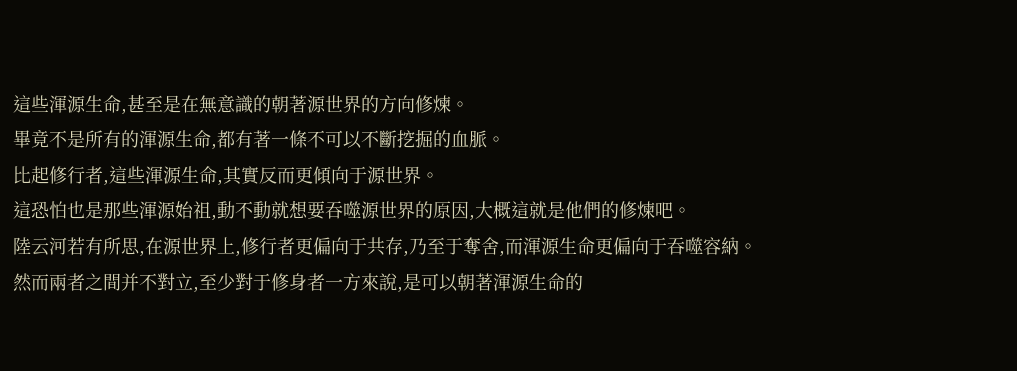這些渾源生命,甚至是在無意識的朝著源世界的方向修煉。
畢竟不是所有的渾源生命,都有著一條不可以不斷挖掘的血脈。
比起修行者,這些渾源生命,其實反而更傾向于源世界。
這恐怕也是那些渾源始祖,動不動就想要吞噬源世界的原因,大概這就是他們的修煉吧。
陸云河若有所思,在源世界上,修行者更偏向于共存,乃至于奪舍,而渾源生命更偏向于吞噬容納。
然而兩者之間并不對立,至少對于修身者一方來說,是可以朝著渾源生命的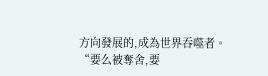方向發展的,成為世界吞噬者。
“要么被奪舍,要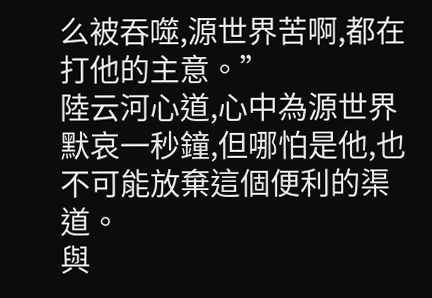么被吞噬,源世界苦啊,都在打他的主意。”
陸云河心道,心中為源世界默哀一秒鐘,但哪怕是他,也不可能放棄這個便利的渠道。
與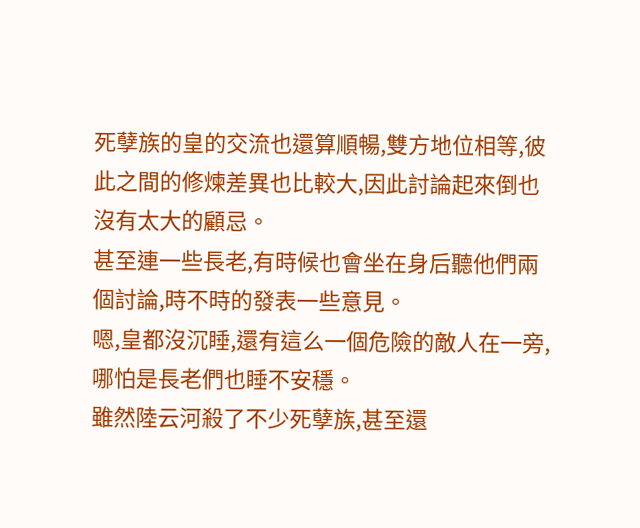死孽族的皇的交流也還算順暢,雙方地位相等,彼此之間的修煉差異也比較大,因此討論起來倒也沒有太大的顧忌。
甚至連一些長老,有時候也會坐在身后聽他們兩個討論,時不時的發表一些意見。
嗯,皇都沒沉睡,還有這么一個危險的敵人在一旁,哪怕是長老們也睡不安穩。
雖然陸云河殺了不少死孽族,甚至還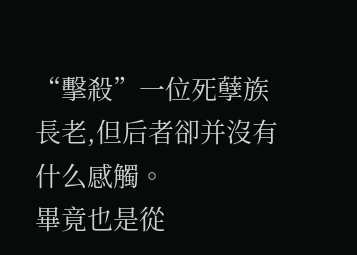“擊殺”一位死孽族長老,但后者卻并沒有什么感觸。
畢竟也是從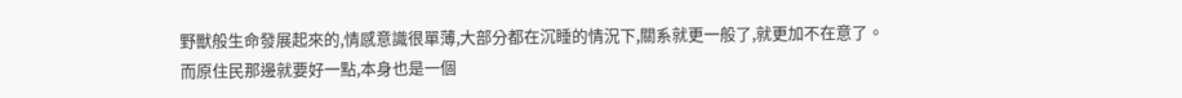野獸般生命發展起來的,情感意識很單薄,大部分都在沉睡的情況下,關系就更一般了,就更加不在意了。
而原住民那邊就要好一點,本身也是一個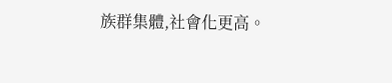族群集體,社會化更高。